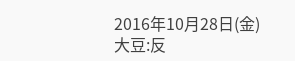2016年10月28日(金)
大豆:反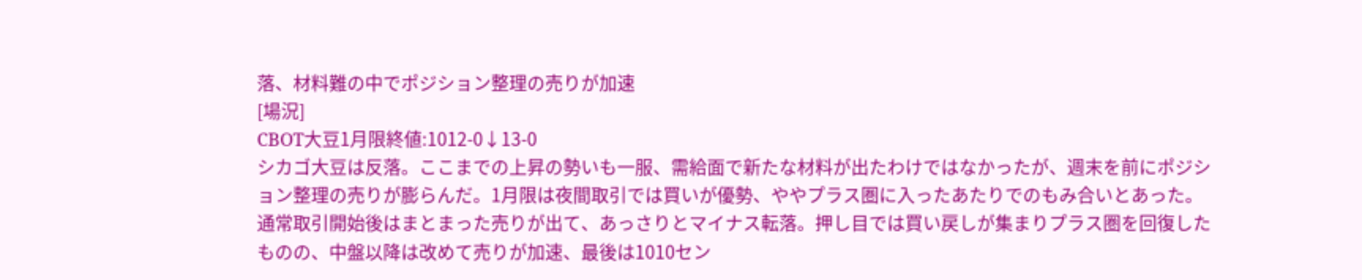落、材料難の中でポジション整理の売りが加速
[場況]
CBOT大豆1月限終値:1012-0↓13-0
シカゴ大豆は反落。ここまでの上昇の勢いも一服、需給面で新たな材料が出たわけではなかったが、週末を前にポジション整理の売りが膨らんだ。1月限は夜間取引では買いが優勢、ややプラス圏に入ったあたりでのもみ合いとあった。通常取引開始後はまとまった売りが出て、あっさりとマイナス転落。押し目では買い戻しが集まりプラス圏を回復したものの、中盤以降は改めて売りが加速、最後は1010セン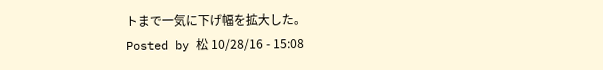トまで一気に下げ幅を拡大した。
Posted by 松 10/28/16 - 15:08